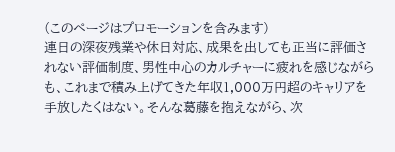(このページはプロモーションを含みます)
連日の深夜残業や休日対応、成果を出しても正当に評価されない評価制度、男性中心のカルチャーに疲れを感じながらも、これまで積み上げてきた年収1,000万円超のキャリアを手放したくはない。そんな葛藤を抱えながら、次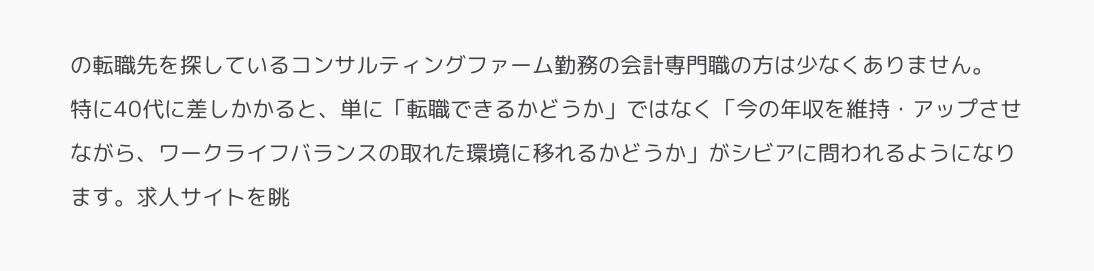の転職先を探しているコンサルティングファーム勤務の会計専門職の方は少なくありません。
特に40代に差しかかると、単に「転職できるかどうか」ではなく「今の年収を維持・アップさせながら、ワークライフバランスの取れた環境に移れるかどうか」がシビアに問われるようになります。求人サイトを眺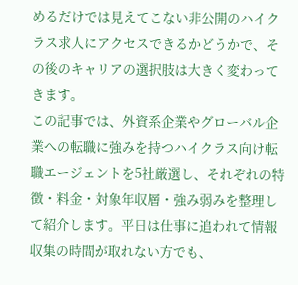めるだけでは見えてこない非公開のハイクラス求人にアクセスできるかどうかで、その後のキャリアの選択肢は大きく変わってきます。
この記事では、外資系企業やグローバル企業への転職に強みを持つハイクラス向け転職エージェントを5社厳選し、それぞれの特徴・料金・対象年収層・強み弱みを整理して紹介します。平日は仕事に追われて情報収集の時間が取れない方でも、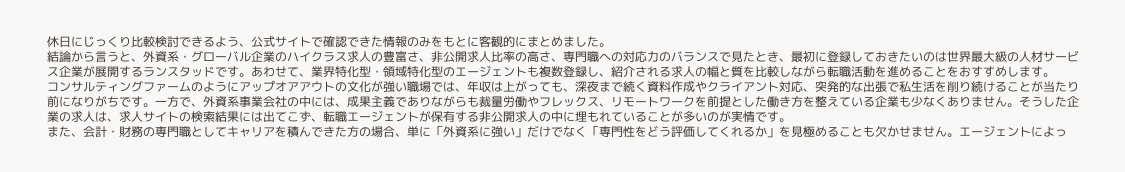休日にじっくり比較検討できるよう、公式サイトで確認できた情報のみをもとに客観的にまとめました。
結論から言うと、外資系・グローバル企業のハイクラス求人の豊富さ、非公開求人比率の高さ、専門職への対応力のバランスで見たとき、最初に登録しておきたいのは世界最大級の人材サービス企業が展開するランスタッドです。あわせて、業界特化型・領域特化型のエージェントも複数登録し、紹介される求人の幅と質を比較しながら転職活動を進めることをおすすめします。
コンサルティングファームのようにアップオアアウトの文化が強い職場では、年収は上がっても、深夜まで続く資料作成やクライアント対応、突発的な出張で私生活を削り続けることが当たり前になりがちです。一方で、外資系事業会社の中には、成果主義でありながらも裁量労働やフレックス、リモートワークを前提とした働き方を整えている企業も少なくありません。そうした企業の求人は、求人サイトの検索結果には出てこず、転職エージェントが保有する非公開求人の中に埋もれていることが多いのが実情です。
また、会計・財務の専門職としてキャリアを積んできた方の場合、単に「外資系に強い」だけでなく「専門性をどう評価してくれるか」を見極めることも欠かせません。エージェントによっ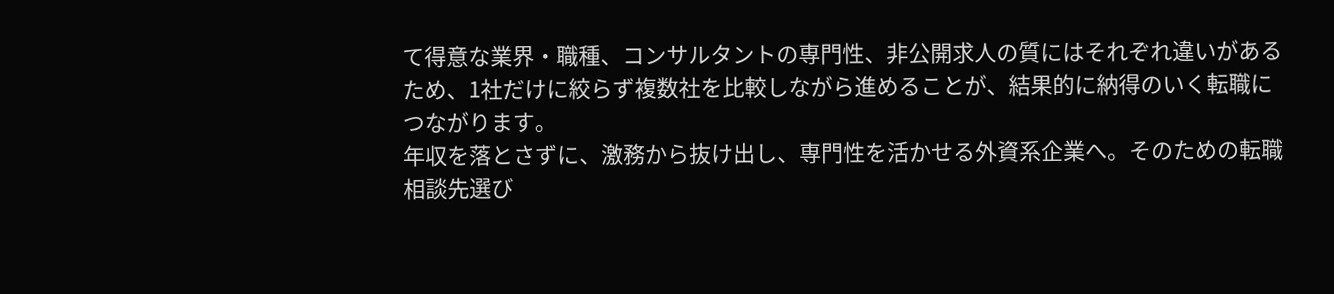て得意な業界・職種、コンサルタントの専門性、非公開求人の質にはそれぞれ違いがあるため、1社だけに絞らず複数社を比較しながら進めることが、結果的に納得のいく転職につながります。
年収を落とさずに、激務から抜け出し、専門性を活かせる外資系企業へ。そのための転職相談先選び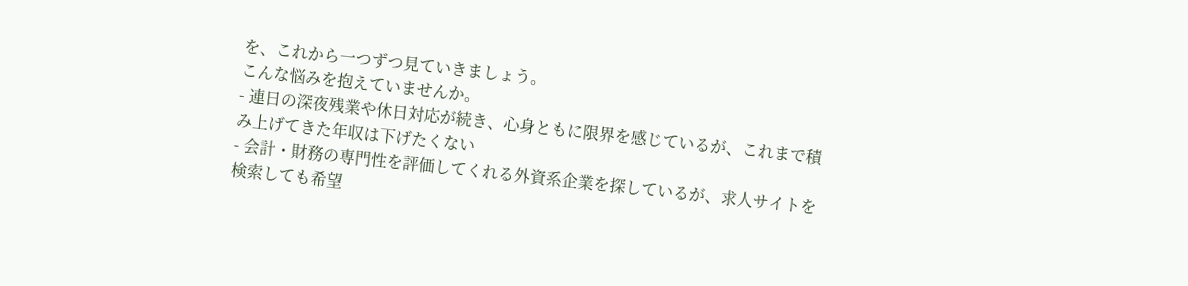を、これから一つずつ見ていきましょう。
こんな悩みを抱えていませんか。
- 連日の深夜残業や休日対応が続き、心身ともに限界を感じているが、これまで積み上げてきた年収は下げたくない
- 会計・財務の専門性を評価してくれる外資系企業を探しているが、求人サイトを検索しても希望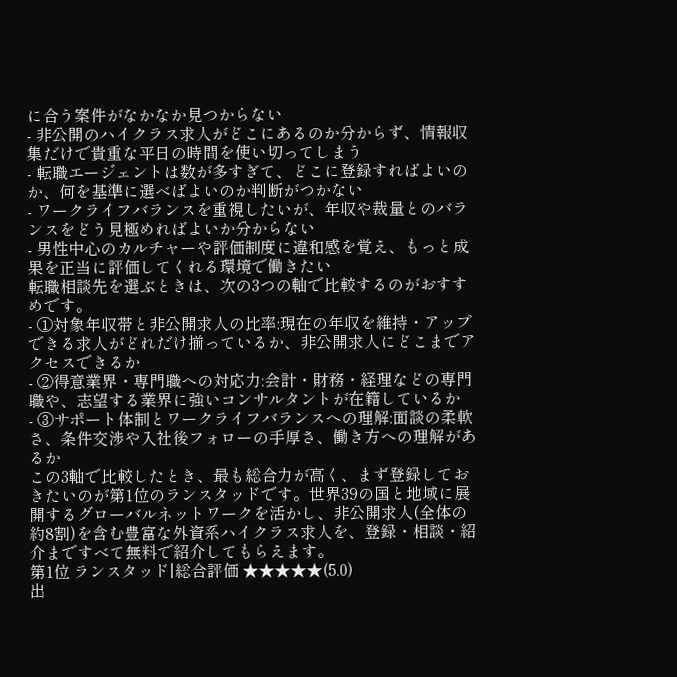に合う案件がなかなか見つからない
- 非公開のハイクラス求人がどこにあるのか分からず、情報収集だけで貴重な平日の時間を使い切ってしまう
- 転職エージェントは数が多すぎて、どこに登録すればよいのか、何を基準に選べばよいのか判断がつかない
- ワークライフバランスを重視したいが、年収や裁量とのバランスをどう見極めればよいか分からない
- 男性中心のカルチャーや評価制度に違和感を覚え、もっと成果を正当に評価してくれる環境で働きたい
転職相談先を選ぶときは、次の3つの軸で比較するのがおすすめです。
- ①対象年収帯と非公開求人の比率:現在の年収を維持・アップできる求人がどれだけ揃っているか、非公開求人にどこまでアクセスできるか
- ②得意業界・専門職への対応力:会計・財務・経理などの専門職や、志望する業界に強いコンサルタントが在籍しているか
- ③サポート体制とワークライフバランスへの理解:面談の柔軟さ、条件交渉や入社後フォローの手厚さ、働き方への理解があるか
この3軸で比較したとき、最も総合力が高く、まず登録しておきたいのが第1位のランスタッドです。世界39の国と地域に展開するグローバルネットワークを活かし、非公開求人(全体の約8割)を含む豊富な外資系ハイクラス求人を、登録・相談・紹介まですべて無料で紹介してもらえます。
第1位 ランスタッド|総合評価 ★★★★★(5.0)
出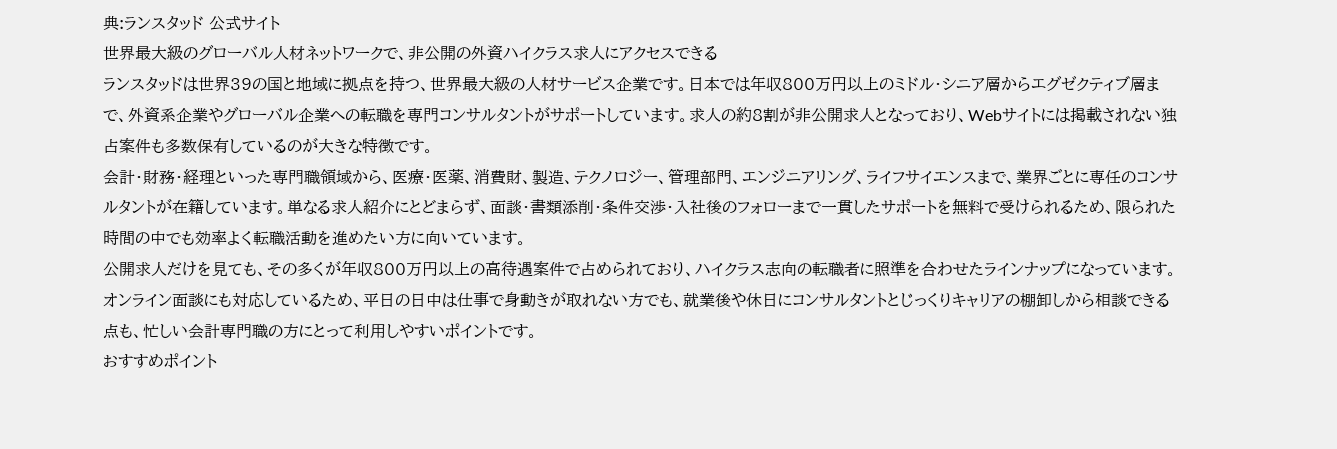典:ランスタッド 公式サイト
世界最大級のグローバル人材ネットワークで、非公開の外資ハイクラス求人にアクセスできる
ランスタッドは世界39の国と地域に拠点を持つ、世界最大級の人材サービス企業です。日本では年収800万円以上のミドル・シニア層からエグゼクティブ層まで、外資系企業やグローバル企業への転職を専門コンサルタントがサポートしています。求人の約8割が非公開求人となっており、Webサイトには掲載されない独占案件も多数保有しているのが大きな特徴です。
会計・財務・経理といった専門職領域から、医療・医薬、消費財、製造、テクノロジー、管理部門、エンジニアリング、ライフサイエンスまで、業界ごとに専任のコンサルタントが在籍しています。単なる求人紹介にとどまらず、面談・書類添削・条件交渉・入社後のフォローまで一貫したサポートを無料で受けられるため、限られた時間の中でも効率よく転職活動を進めたい方に向いています。
公開求人だけを見ても、その多くが年収800万円以上の高待遇案件で占められており、ハイクラス志向の転職者に照準を合わせたラインナップになっています。オンライン面談にも対応しているため、平日の日中は仕事で身動きが取れない方でも、就業後や休日にコンサルタントとじっくりキャリアの棚卸しから相談できる点も、忙しい会計専門職の方にとって利用しやすいポイントです。
おすすめポイント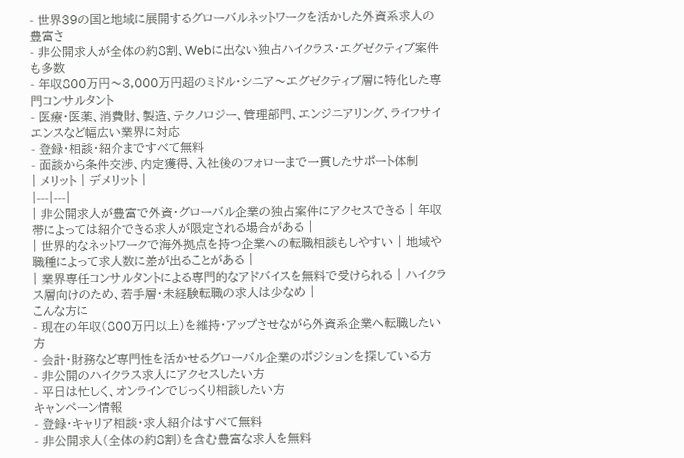- 世界39の国と地域に展開するグローバルネットワークを活かした外資系求人の豊富さ
- 非公開求人が全体の約8割、Webに出ない独占ハイクラス・エグゼクティブ案件も多数
- 年収800万円〜3,000万円超のミドル・シニア〜エグゼクティブ層に特化した専門コンサルタント
- 医療・医薬、消費財、製造、テクノロジー、管理部門、エンジニアリング、ライフサイエンスなど幅広い業界に対応
- 登録・相談・紹介まですべて無料
- 面談から条件交渉、内定獲得、入社後のフォローまで一貫したサポート体制
| メリット | デメリット |
|---|---|
| 非公開求人が豊富で外資・グローバル企業の独占案件にアクセスできる | 年収帯によっては紹介できる求人が限定される場合がある |
| 世界的なネットワークで海外拠点を持つ企業への転職相談もしやすい | 地域や職種によって求人数に差が出ることがある |
| 業界専任コンサルタントによる専門的なアドバイスを無料で受けられる | ハイクラス層向けのため、若手層・未経験転職の求人は少なめ |
こんな方に
- 現在の年収(800万円以上)を維持・アップさせながら外資系企業へ転職したい方
- 会計・財務など専門性を活かせるグローバル企業のポジションを探している方
- 非公開のハイクラス求人にアクセスしたい方
- 平日は忙しく、オンラインでじっくり相談したい方
キャンペーン情報
- 登録・キャリア相談・求人紹介はすべて無料
- 非公開求人(全体の約8割)を含む豊富な求人を無料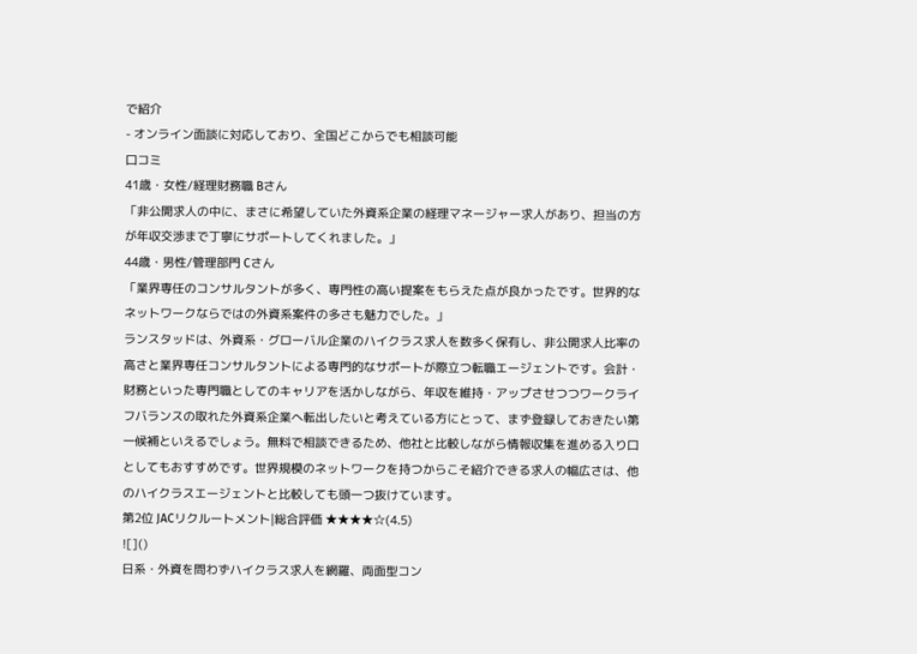で紹介
- オンライン面談に対応しており、全国どこからでも相談可能
口コミ
41歳・女性/経理財務職 Bさん
「非公開求人の中に、まさに希望していた外資系企業の経理マネージャー求人があり、担当の方が年収交渉まで丁寧にサポートしてくれました。」
44歳・男性/管理部門 Cさん
「業界専任のコンサルタントが多く、専門性の高い提案をもらえた点が良かったです。世界的なネットワークならではの外資系案件の多さも魅力でした。」
ランスタッドは、外資系・グローバル企業のハイクラス求人を数多く保有し、非公開求人比率の高さと業界専任コンサルタントによる専門的なサポートが際立つ転職エージェントです。会計・財務といった専門職としてのキャリアを活かしながら、年収を維持・アップさせつつワークライフバランスの取れた外資系企業へ転出したいと考えている方にとって、まず登録しておきたい第一候補といえるでしょう。無料で相談できるため、他社と比較しながら情報収集を進める入り口としてもおすすめです。世界規模のネットワークを持つからこそ紹介できる求人の幅広さは、他のハイクラスエージェントと比較しても頭一つ抜けています。
第2位 JACリクルートメント|総合評価 ★★★★☆(4.5)
![]()
日系・外資を問わずハイクラス求人を網羅、両面型コン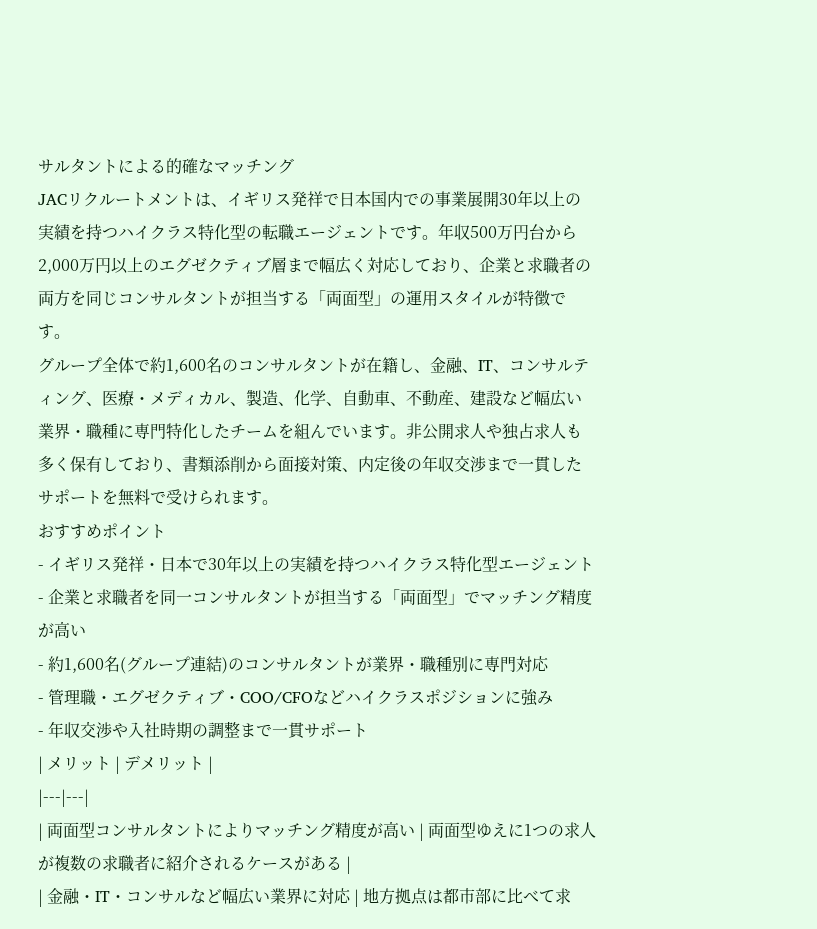サルタントによる的確なマッチング
JACリクルートメントは、イギリス発祥で日本国内での事業展開30年以上の実績を持つハイクラス特化型の転職エージェントです。年収500万円台から2,000万円以上のエグゼクティブ層まで幅広く対応しており、企業と求職者の両方を同じコンサルタントが担当する「両面型」の運用スタイルが特徴です。
グループ全体で約1,600名のコンサルタントが在籍し、金融、IT、コンサルティング、医療・メディカル、製造、化学、自動車、不動産、建設など幅広い業界・職種に専門特化したチームを組んでいます。非公開求人や独占求人も多く保有しており、書類添削から面接対策、内定後の年収交渉まで一貫したサポートを無料で受けられます。
おすすめポイント
- イギリス発祥・日本で30年以上の実績を持つハイクラス特化型エージェント
- 企業と求職者を同一コンサルタントが担当する「両面型」でマッチング精度が高い
- 約1,600名(グループ連結)のコンサルタントが業界・職種別に専門対応
- 管理職・エグゼクティブ・COO/CFOなどハイクラスポジションに強み
- 年収交渉や入社時期の調整まで一貫サポート
| メリット | デメリット |
|---|---|
| 両面型コンサルタントによりマッチング精度が高い | 両面型ゆえに1つの求人が複数の求職者に紹介されるケースがある |
| 金融・IT・コンサルなど幅広い業界に対応 | 地方拠点は都市部に比べて求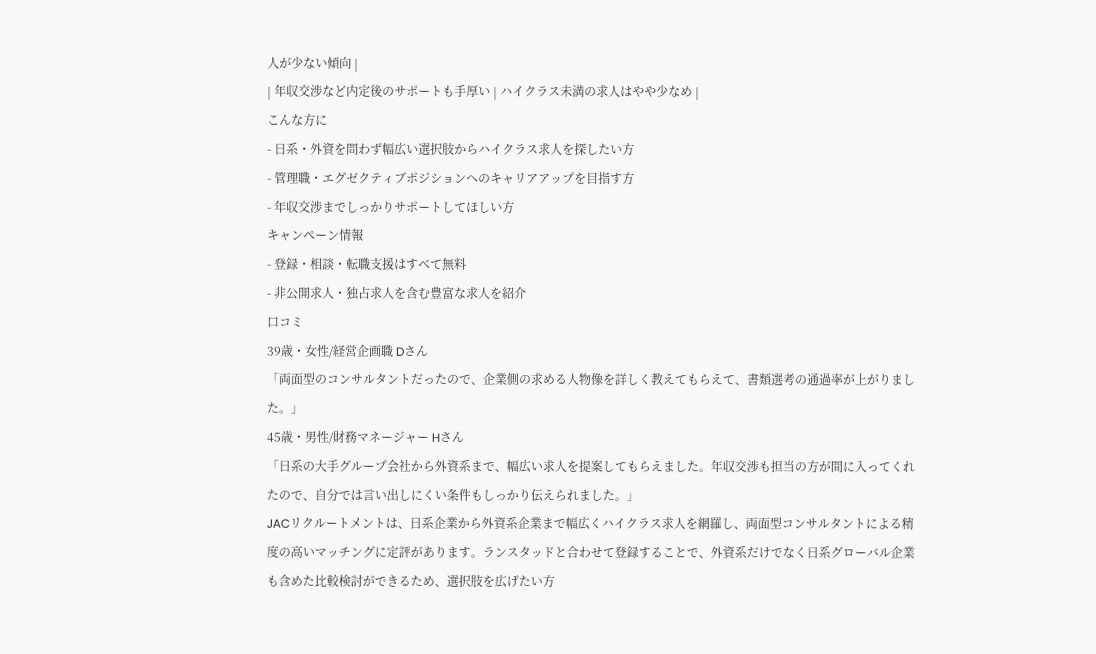人が少ない傾向 |
| 年収交渉など内定後のサポートも手厚い | ハイクラス未満の求人はやや少なめ |
こんな方に
- 日系・外資を問わず幅広い選択肢からハイクラス求人を探したい方
- 管理職・エグゼクティブポジションへのキャリアアップを目指す方
- 年収交渉までしっかりサポートしてほしい方
キャンペーン情報
- 登録・相談・転職支援はすべて無料
- 非公開求人・独占求人を含む豊富な求人を紹介
口コミ
39歳・女性/経営企画職 Dさん
「両面型のコンサルタントだったので、企業側の求める人物像を詳しく教えてもらえて、書類選考の通過率が上がりました。」
45歳・男性/財務マネージャー Hさん
「日系の大手グループ会社から外資系まで、幅広い求人を提案してもらえました。年収交渉も担当の方が間に入ってくれたので、自分では言い出しにくい条件もしっかり伝えられました。」
JACリクルートメントは、日系企業から外資系企業まで幅広くハイクラス求人を網羅し、両面型コンサルタントによる精度の高いマッチングに定評があります。ランスタッドと合わせて登録することで、外資系だけでなく日系グローバル企業も含めた比較検討ができるため、選択肢を広げたい方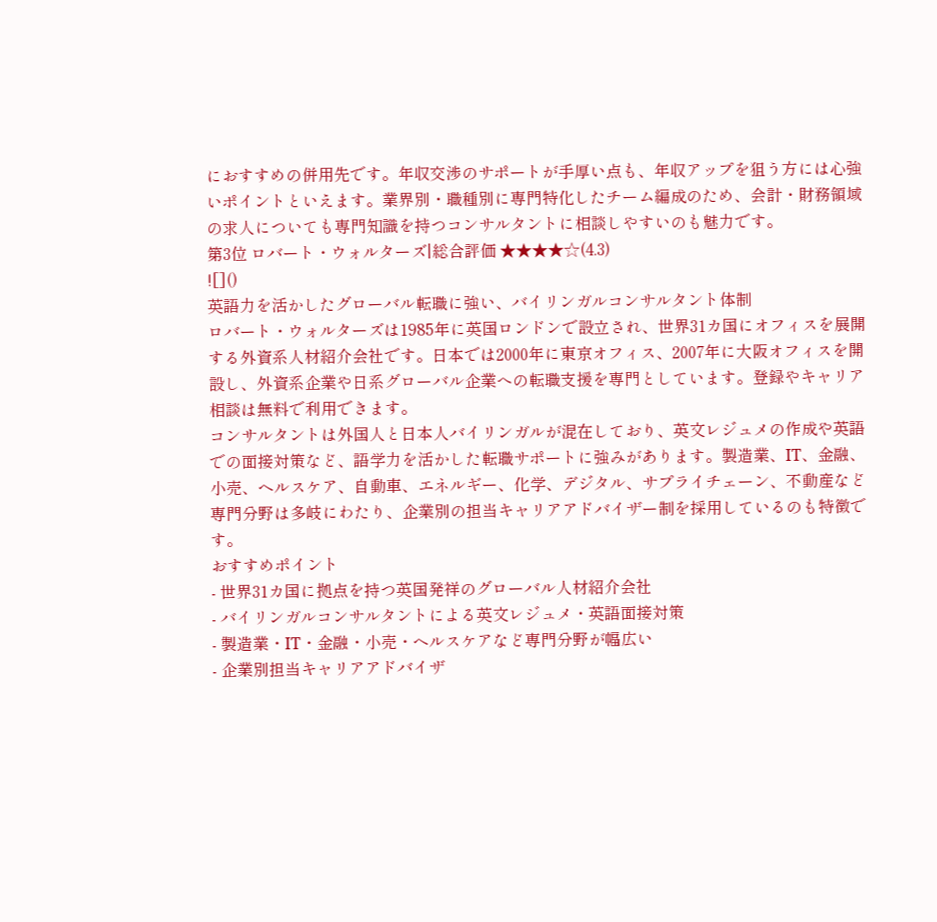におすすめの併用先です。年収交渉のサポートが手厚い点も、年収アップを狙う方には心強いポイントといえます。業界別・職種別に専門特化したチーム編成のため、会計・財務領域の求人についても専門知識を持つコンサルタントに相談しやすいのも魅力です。
第3位 ロバート・ウォルターズ|総合評価 ★★★★☆(4.3)
![]()
英語力を活かしたグローバル転職に強い、バイリンガルコンサルタント体制
ロバート・ウォルターズは1985年に英国ロンドンで設立され、世界31カ国にオフィスを展開する外資系人材紹介会社です。日本では2000年に東京オフィス、2007年に大阪オフィスを開設し、外資系企業や日系グローバル企業への転職支援を専門としています。登録やキャリア相談は無料で利用できます。
コンサルタントは外国人と日本人バイリンガルが混在しており、英文レジュメの作成や英語での面接対策など、語学力を活かした転職サポートに強みがあります。製造業、IT、金融、小売、ヘルスケア、自動車、エネルギー、化学、デジタル、サプライチェーン、不動産など専門分野は多岐にわたり、企業別の担当キャリアアドバイザー制を採用しているのも特徴です。
おすすめポイント
- 世界31カ国に拠点を持つ英国発祥のグローバル人材紹介会社
- バイリンガルコンサルタントによる英文レジュメ・英語面接対策
- 製造業・IT・金融・小売・ヘルスケアなど専門分野が幅広い
- 企業別担当キャリアアドバイザ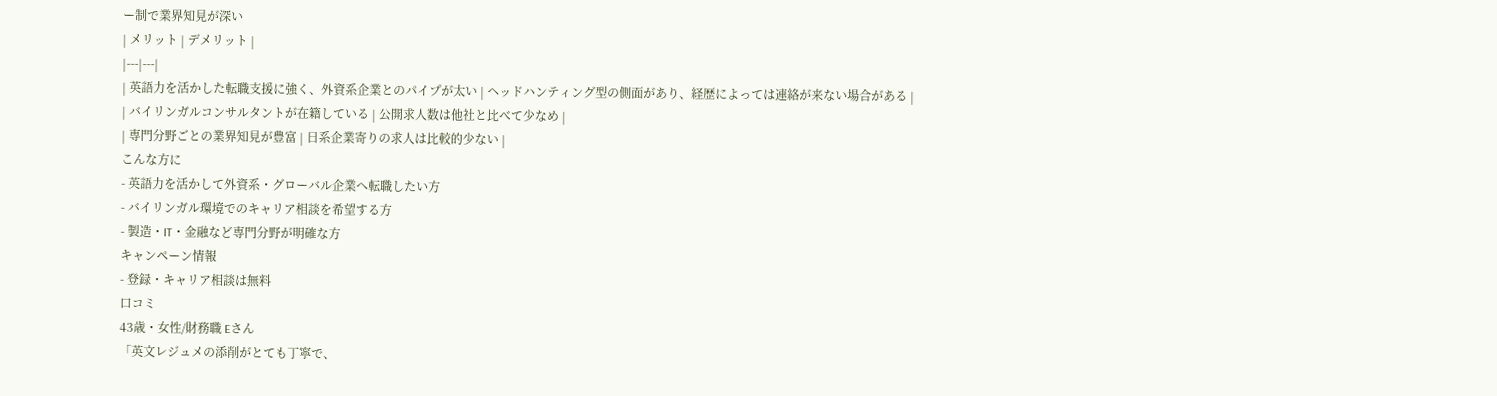ー制で業界知見が深い
| メリット | デメリット |
|---|---|
| 英語力を活かした転職支援に強く、外資系企業とのパイプが太い | ヘッドハンティング型の側面があり、経歴によっては連絡が来ない場合がある |
| バイリンガルコンサルタントが在籍している | 公開求人数は他社と比べて少なめ |
| 専門分野ごとの業界知見が豊富 | 日系企業寄りの求人は比較的少ない |
こんな方に
- 英語力を活かして外資系・グローバル企業へ転職したい方
- バイリンガル環境でのキャリア相談を希望する方
- 製造・IT・金融など専門分野が明確な方
キャンペーン情報
- 登録・キャリア相談は無料
口コミ
43歳・女性/財務職 Eさん
「英文レジュメの添削がとても丁寧で、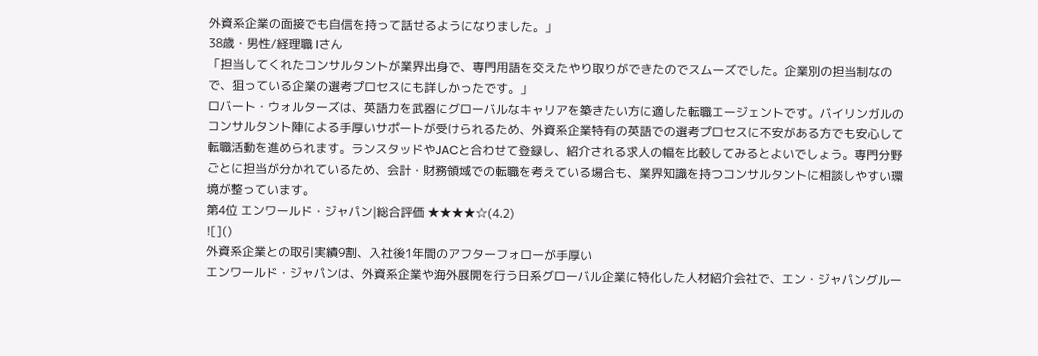外資系企業の面接でも自信を持って話せるようになりました。」
38歳・男性/経理職 Iさん
「担当してくれたコンサルタントが業界出身で、専門用語を交えたやり取りができたのでスムーズでした。企業別の担当制なので、狙っている企業の選考プロセスにも詳しかったです。」
ロバート・ウォルターズは、英語力を武器にグローバルなキャリアを築きたい方に適した転職エージェントです。バイリンガルのコンサルタント陣による手厚いサポートが受けられるため、外資系企業特有の英語での選考プロセスに不安がある方でも安心して転職活動を進められます。ランスタッドやJACと合わせて登録し、紹介される求人の幅を比較してみるとよいでしょう。専門分野ごとに担当が分かれているため、会計・財務領域での転職を考えている場合も、業界知識を持つコンサルタントに相談しやすい環境が整っています。
第4位 エンワールド・ジャパン|総合評価 ★★★★☆(4.2)
![]()
外資系企業との取引実績9割、入社後1年間のアフターフォローが手厚い
エンワールド・ジャパンは、外資系企業や海外展開を行う日系グローバル企業に特化した人材紹介会社で、エン・ジャパングルー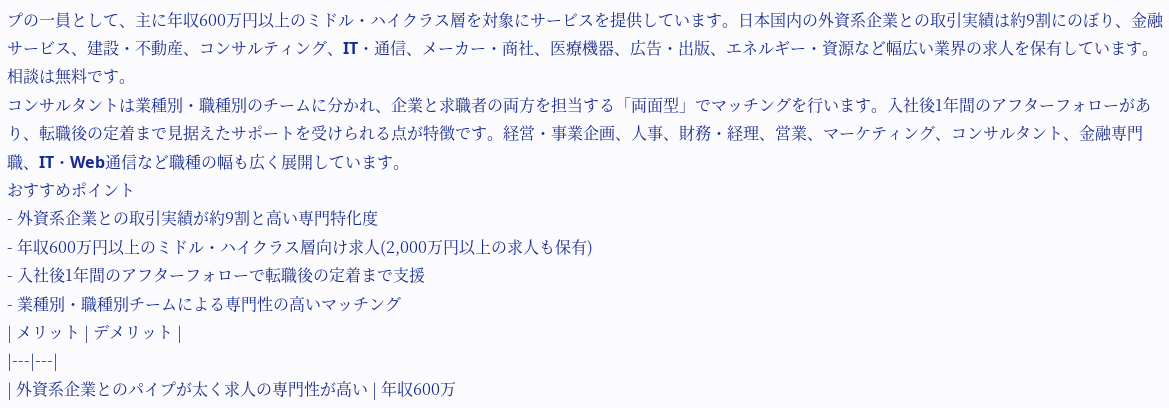プの一員として、主に年収600万円以上のミドル・ハイクラス層を対象にサービスを提供しています。日本国内の外資系企業との取引実績は約9割にのぼり、金融サービス、建設・不動産、コンサルティング、IT・通信、メーカー・商社、医療機器、広告・出版、エネルギー・資源など幅広い業界の求人を保有しています。相談は無料です。
コンサルタントは業種別・職種別のチームに分かれ、企業と求職者の両方を担当する「両面型」でマッチングを行います。入社後1年間のアフターフォローがあり、転職後の定着まで見据えたサポートを受けられる点が特徴です。経営・事業企画、人事、財務・経理、営業、マーケティング、コンサルタント、金融専門職、IT・Web通信など職種の幅も広く展開しています。
おすすめポイント
- 外資系企業との取引実績が約9割と高い専門特化度
- 年収600万円以上のミドル・ハイクラス層向け求人(2,000万円以上の求人も保有)
- 入社後1年間のアフターフォローで転職後の定着まで支援
- 業種別・職種別チームによる専門性の高いマッチング
| メリット | デメリット |
|---|---|
| 外資系企業とのパイプが太く求人の専門性が高い | 年収600万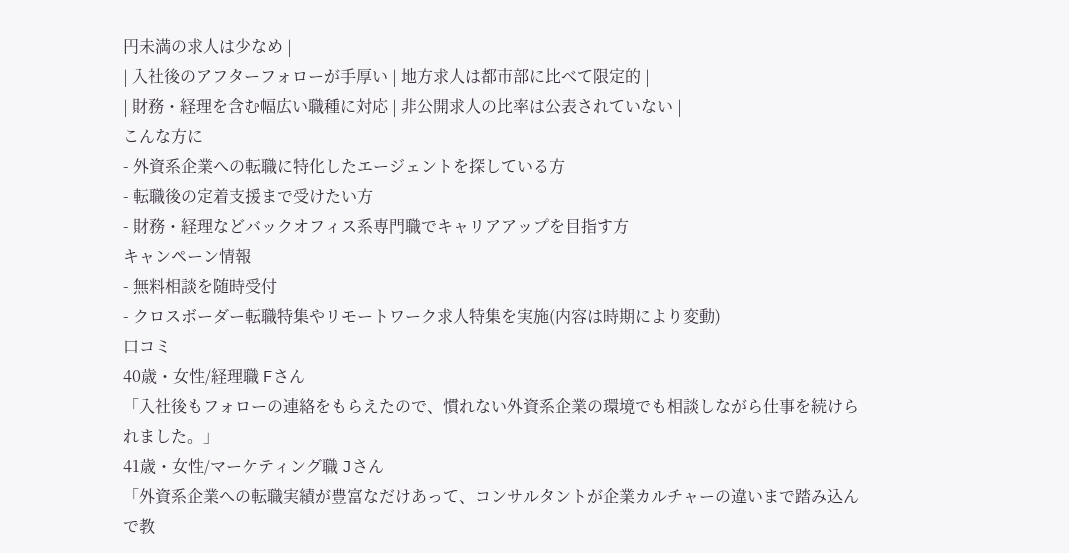円未満の求人は少なめ |
| 入社後のアフターフォローが手厚い | 地方求人は都市部に比べて限定的 |
| 財務・経理を含む幅広い職種に対応 | 非公開求人の比率は公表されていない |
こんな方に
- 外資系企業への転職に特化したエージェントを探している方
- 転職後の定着支援まで受けたい方
- 財務・経理などバックオフィス系専門職でキャリアアップを目指す方
キャンペーン情報
- 無料相談を随時受付
- クロスボーダー転職特集やリモートワーク求人特集を実施(内容は時期により変動)
口コミ
40歳・女性/経理職 Fさん
「入社後もフォローの連絡をもらえたので、慣れない外資系企業の環境でも相談しながら仕事を続けられました。」
41歳・女性/マーケティング職 Jさん
「外資系企業への転職実績が豊富なだけあって、コンサルタントが企業カルチャーの違いまで踏み込んで教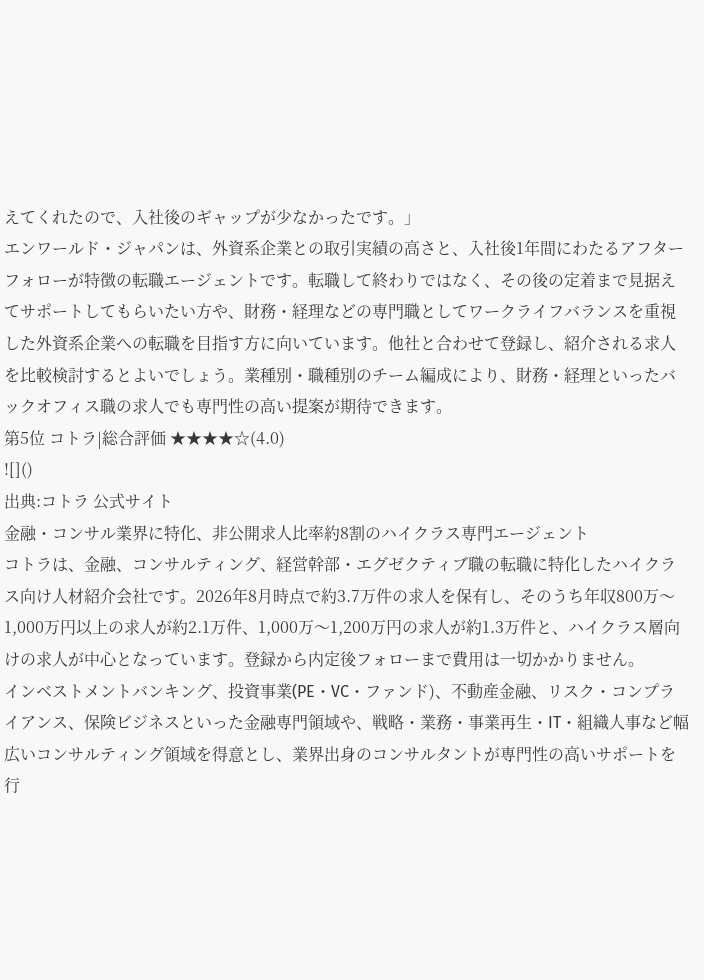えてくれたので、入社後のギャップが少なかったです。」
エンワールド・ジャパンは、外資系企業との取引実績の高さと、入社後1年間にわたるアフターフォローが特徴の転職エージェントです。転職して終わりではなく、その後の定着まで見据えてサポートしてもらいたい方や、財務・経理などの専門職としてワークライフバランスを重視した外資系企業への転職を目指す方に向いています。他社と合わせて登録し、紹介される求人を比較検討するとよいでしょう。業種別・職種別のチーム編成により、財務・経理といったバックオフィス職の求人でも専門性の高い提案が期待できます。
第5位 コトラ|総合評価 ★★★★☆(4.0)
![]()
出典:コトラ 公式サイト
金融・コンサル業界に特化、非公開求人比率約8割のハイクラス専門エージェント
コトラは、金融、コンサルティング、経営幹部・エグゼクティブ職の転職に特化したハイクラス向け人材紹介会社です。2026年8月時点で約3.7万件の求人を保有し、そのうち年収800万〜1,000万円以上の求人が約2.1万件、1,000万〜1,200万円の求人が約1.3万件と、ハイクラス層向けの求人が中心となっています。登録から内定後フォローまで費用は一切かかりません。
インベストメントバンキング、投資事業(PE・VC・ファンド)、不動産金融、リスク・コンプライアンス、保険ビジネスといった金融専門領域や、戦略・業務・事業再生・IT・組織人事など幅広いコンサルティング領域を得意とし、業界出身のコンサルタントが専門性の高いサポートを行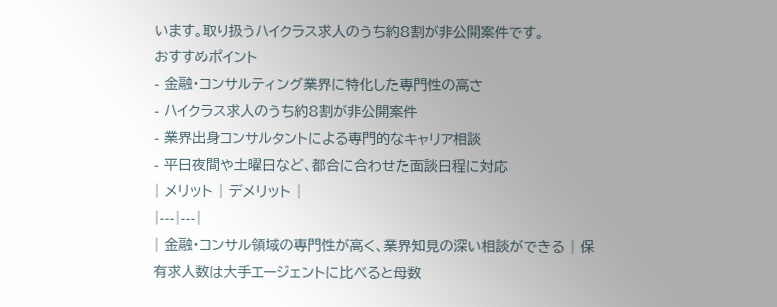います。取り扱うハイクラス求人のうち約8割が非公開案件です。
おすすめポイント
- 金融・コンサルティング業界に特化した専門性の高さ
- ハイクラス求人のうち約8割が非公開案件
- 業界出身コンサルタントによる専門的なキャリア相談
- 平日夜間や土曜日など、都合に合わせた面談日程に対応
| メリット | デメリット |
|---|---|
| 金融・コンサル領域の専門性が高く、業界知見の深い相談ができる | 保有求人数は大手エージェントに比べると母数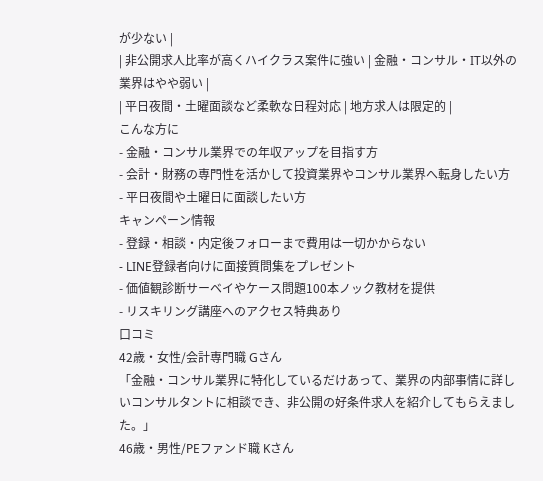が少ない |
| 非公開求人比率が高くハイクラス案件に強い | 金融・コンサル・IT以外の業界はやや弱い |
| 平日夜間・土曜面談など柔軟な日程対応 | 地方求人は限定的 |
こんな方に
- 金融・コンサル業界での年収アップを目指す方
- 会計・財務の専門性を活かして投資業界やコンサル業界へ転身したい方
- 平日夜間や土曜日に面談したい方
キャンペーン情報
- 登録・相談・内定後フォローまで費用は一切かからない
- LINE登録者向けに面接質問集をプレゼント
- 価値観診断サーベイやケース問題100本ノック教材を提供
- リスキリング講座へのアクセス特典あり
口コミ
42歳・女性/会計専門職 Gさん
「金融・コンサル業界に特化しているだけあって、業界の内部事情に詳しいコンサルタントに相談でき、非公開の好条件求人を紹介してもらえました。」
46歳・男性/PEファンド職 Kさん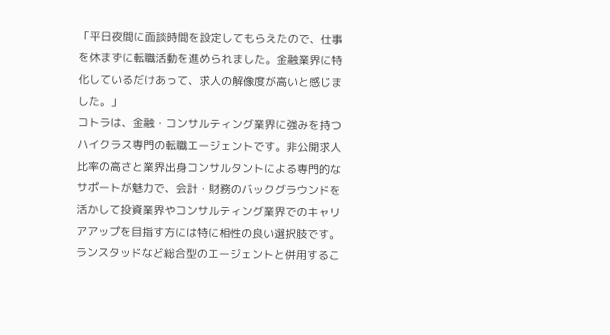「平日夜間に面談時間を設定してもらえたので、仕事を休まずに転職活動を進められました。金融業界に特化しているだけあって、求人の解像度が高いと感じました。」
コトラは、金融・コンサルティング業界に強みを持つハイクラス専門の転職エージェントです。非公開求人比率の高さと業界出身コンサルタントによる専門的なサポートが魅力で、会計・財務のバックグラウンドを活かして投資業界やコンサルティング業界でのキャリアアップを目指す方には特に相性の良い選択肢です。ランスタッドなど総合型のエージェントと併用するこ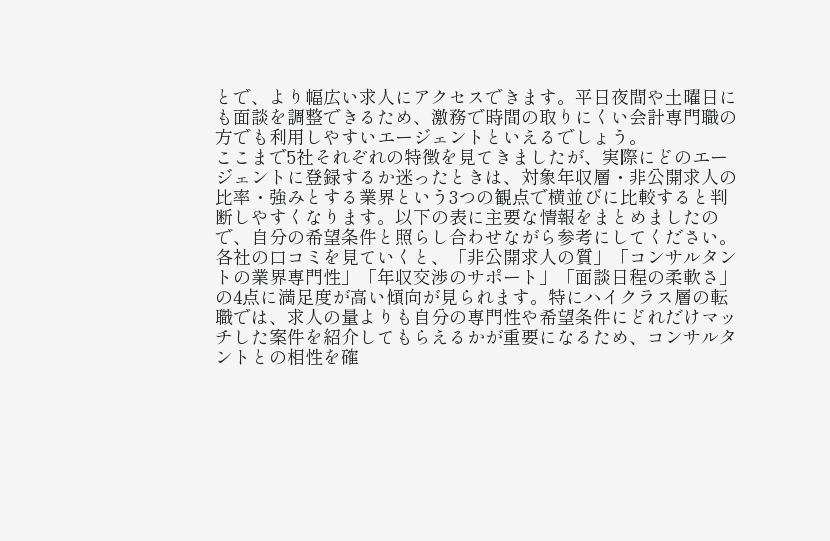とで、より幅広い求人にアクセスできます。平日夜間や土曜日にも面談を調整できるため、激務で時間の取りにくい会計専門職の方でも利用しやすいエージェントといえるでしょう。
ここまで5社それぞれの特徴を見てきましたが、実際にどのエージェントに登録するか迷ったときは、対象年収層・非公開求人の比率・強みとする業界という3つの観点で横並びに比較すると判断しやすくなります。以下の表に主要な情報をまとめましたので、自分の希望条件と照らし合わせながら参考にしてください。
各社の口コミを見ていくと、「非公開求人の質」「コンサルタントの業界専門性」「年収交渉のサポート」「面談日程の柔軟さ」の4点に満足度が高い傾向が見られます。特にハイクラス層の転職では、求人の量よりも自分の専門性や希望条件にどれだけマッチした案件を紹介してもらえるかが重要になるため、コンサルタントとの相性を確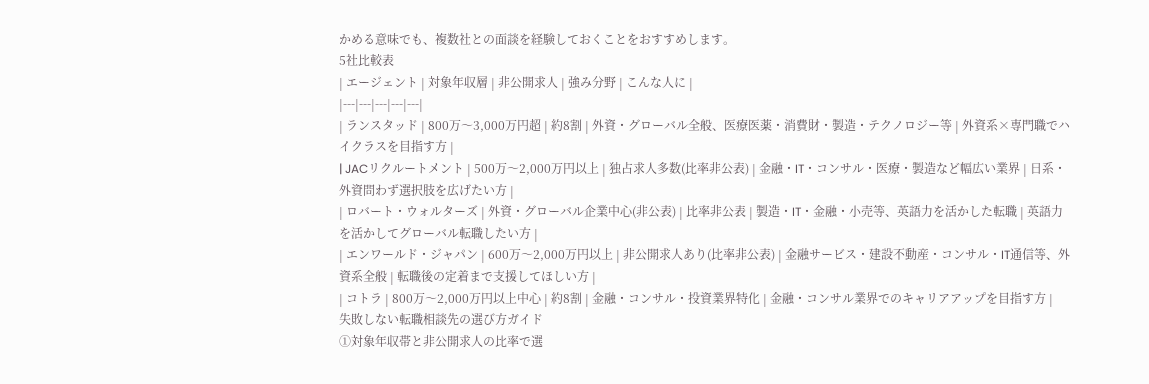かめる意味でも、複数社との面談を経験しておくことをおすすめします。
5社比較表
| エージェント | 対象年収層 | 非公開求人 | 強み分野 | こんな人に |
|---|---|---|---|---|
| ランスタッド | 800万〜3,000万円超 | 約8割 | 外資・グローバル全般、医療医薬・消費財・製造・テクノロジー等 | 外資系×専門職でハイクラスを目指す方 |
| JACリクルートメント | 500万〜2,000万円以上 | 独占求人多数(比率非公表) | 金融・IT・コンサル・医療・製造など幅広い業界 | 日系・外資問わず選択肢を広げたい方 |
| ロバート・ウォルターズ | 外資・グローバル企業中心(非公表) | 比率非公表 | 製造・IT・金融・小売等、英語力を活かした転職 | 英語力を活かしてグローバル転職したい方 |
| エンワールド・ジャパン | 600万〜2,000万円以上 | 非公開求人あり(比率非公表) | 金融サービス・建設不動産・コンサル・IT通信等、外資系全般 | 転職後の定着まで支援してほしい方 |
| コトラ | 800万〜2,000万円以上中心 | 約8割 | 金融・コンサル・投資業界特化 | 金融・コンサル業界でのキャリアアップを目指す方 |
失敗しない転職相談先の選び方ガイド
①対象年収帯と非公開求人の比率で選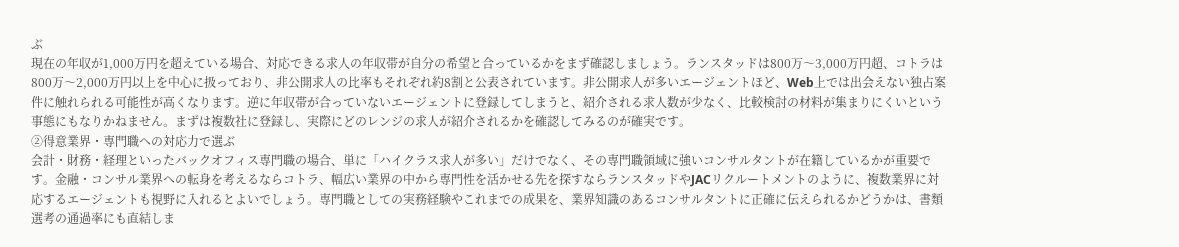ぶ
現在の年収が1,000万円を超えている場合、対応できる求人の年収帯が自分の希望と合っているかをまず確認しましょう。ランスタッドは800万〜3,000万円超、コトラは800万〜2,000万円以上を中心に扱っており、非公開求人の比率もそれぞれ約8割と公表されています。非公開求人が多いエージェントほど、Web上では出会えない独占案件に触れられる可能性が高くなります。逆に年収帯が合っていないエージェントに登録してしまうと、紹介される求人数が少なく、比較検討の材料が集まりにくいという事態にもなりかねません。まずは複数社に登録し、実際にどのレンジの求人が紹介されるかを確認してみるのが確実です。
②得意業界・専門職への対応力で選ぶ
会計・財務・経理といったバックオフィス専門職の場合、単に「ハイクラス求人が多い」だけでなく、その専門職領域に強いコンサルタントが在籍しているかが重要です。金融・コンサル業界への転身を考えるならコトラ、幅広い業界の中から専門性を活かせる先を探すならランスタッドやJACリクルートメントのように、複数業界に対応するエージェントも視野に入れるとよいでしょう。専門職としての実務経験やこれまでの成果を、業界知識のあるコンサルタントに正確に伝えられるかどうかは、書類選考の通過率にも直結しま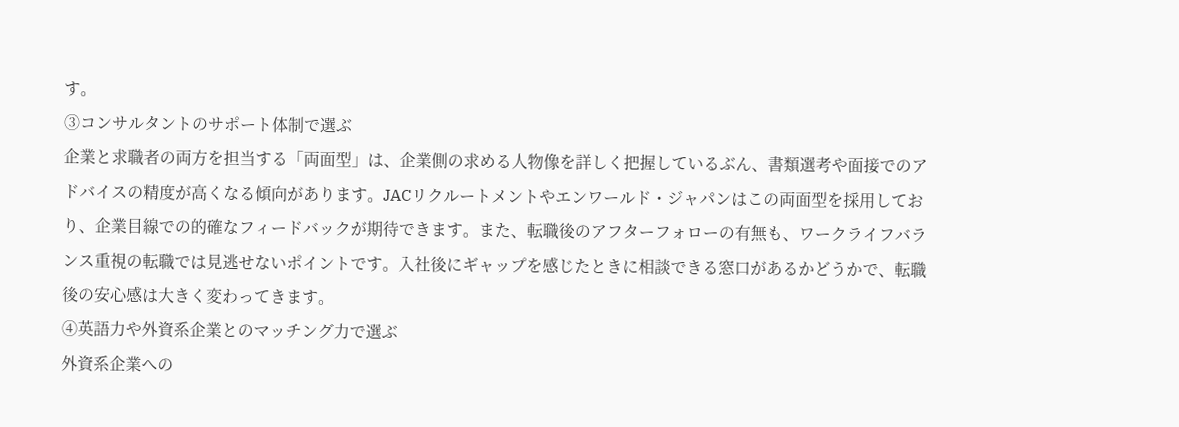す。
③コンサルタントのサポート体制で選ぶ
企業と求職者の両方を担当する「両面型」は、企業側の求める人物像を詳しく把握しているぶん、書類選考や面接でのアドバイスの精度が高くなる傾向があります。JACリクルートメントやエンワールド・ジャパンはこの両面型を採用しており、企業目線での的確なフィードバックが期待できます。また、転職後のアフターフォローの有無も、ワークライフバランス重視の転職では見逃せないポイントです。入社後にギャップを感じたときに相談できる窓口があるかどうかで、転職後の安心感は大きく変わってきます。
④英語力や外資系企業とのマッチング力で選ぶ
外資系企業への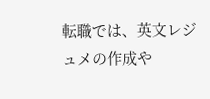転職では、英文レジュメの作成や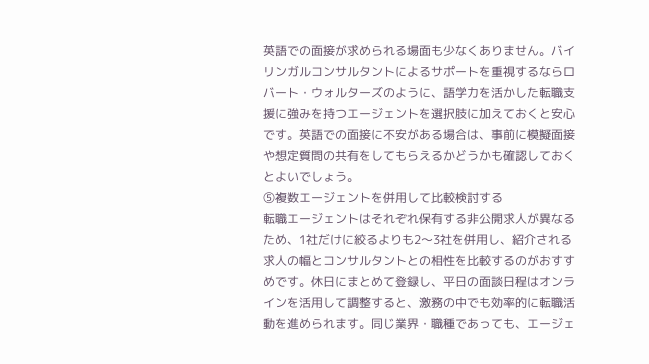英語での面接が求められる場面も少なくありません。バイリンガルコンサルタントによるサポートを重視するならロバート・ウォルターズのように、語学力を活かした転職支援に強みを持つエージェントを選択肢に加えておくと安心です。英語での面接に不安がある場合は、事前に模擬面接や想定質問の共有をしてもらえるかどうかも確認しておくとよいでしょう。
⑤複数エージェントを併用して比較検討する
転職エージェントはそれぞれ保有する非公開求人が異なるため、1社だけに絞るよりも2〜3社を併用し、紹介される求人の幅とコンサルタントとの相性を比較するのがおすすめです。休日にまとめて登録し、平日の面談日程はオンラインを活用して調整すると、激務の中でも効率的に転職活動を進められます。同じ業界・職種であっても、エージェ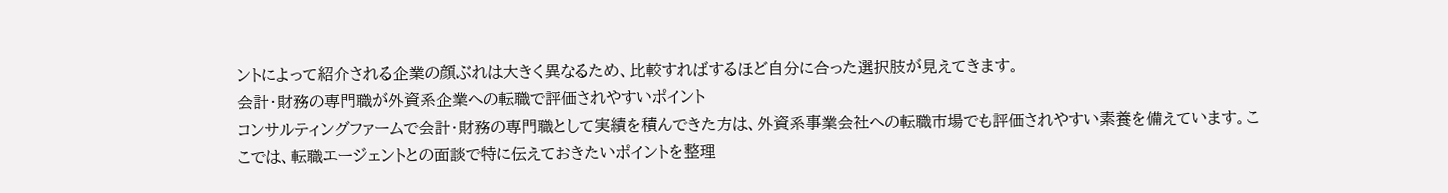ントによって紹介される企業の顔ぶれは大きく異なるため、比較すればするほど自分に合った選択肢が見えてきます。
会計・財務の専門職が外資系企業への転職で評価されやすいポイント
コンサルティングファームで会計・財務の専門職として実績を積んできた方は、外資系事業会社への転職市場でも評価されやすい素養を備えています。ここでは、転職エージェントとの面談で特に伝えておきたいポイントを整理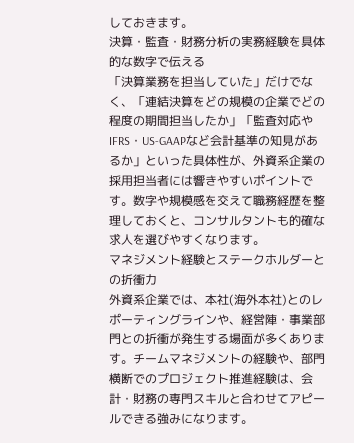しておきます。
決算・監査・財務分析の実務経験を具体的な数字で伝える
「決算業務を担当していた」だけでなく、「連結決算をどの規模の企業でどの程度の期間担当したか」「監査対応やIFRS・US-GAAPなど会計基準の知見があるか」といった具体性が、外資系企業の採用担当者には響きやすいポイントです。数字や規模感を交えて職務経歴を整理しておくと、コンサルタントも的確な求人を選びやすくなります。
マネジメント経験とステークホルダーとの折衝力
外資系企業では、本社(海外本社)とのレポーティングラインや、経営陣・事業部門との折衝が発生する場面が多くあります。チームマネジメントの経験や、部門横断でのプロジェクト推進経験は、会計・財務の専門スキルと合わせてアピールできる強みになります。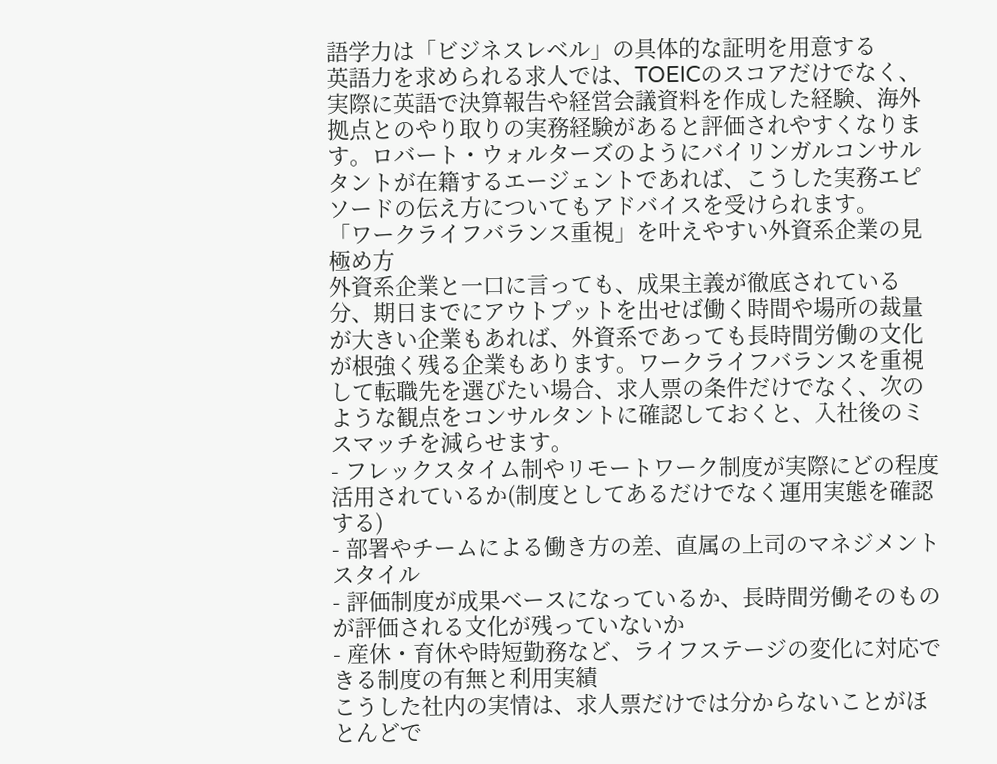語学力は「ビジネスレベル」の具体的な証明を用意する
英語力を求められる求人では、TOEICのスコアだけでなく、実際に英語で決算報告や経営会議資料を作成した経験、海外拠点とのやり取りの実務経験があると評価されやすくなります。ロバート・ウォルターズのようにバイリンガルコンサルタントが在籍するエージェントであれば、こうした実務エピソードの伝え方についてもアドバイスを受けられます。
「ワークライフバランス重視」を叶えやすい外資系企業の見極め方
外資系企業と一口に言っても、成果主義が徹底されている分、期日までにアウトプットを出せば働く時間や場所の裁量が大きい企業もあれば、外資系であっても長時間労働の文化が根強く残る企業もあります。ワークライフバランスを重視して転職先を選びたい場合、求人票の条件だけでなく、次のような観点をコンサルタントに確認しておくと、入社後のミスマッチを減らせます。
- フレックスタイム制やリモートワーク制度が実際にどの程度活用されているか(制度としてあるだけでなく運用実態を確認する)
- 部署やチームによる働き方の差、直属の上司のマネジメントスタイル
- 評価制度が成果ベースになっているか、長時間労働そのものが評価される文化が残っていないか
- 産休・育休や時短勤務など、ライフステージの変化に対応できる制度の有無と利用実績
こうした社内の実情は、求人票だけでは分からないことがほとんどで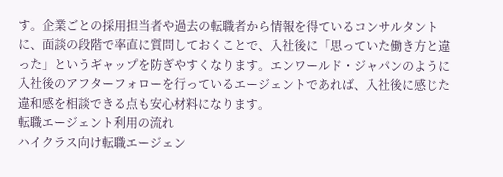す。企業ごとの採用担当者や過去の転職者から情報を得ているコンサルタントに、面談の段階で率直に質問しておくことで、入社後に「思っていた働き方と違った」というギャップを防ぎやすくなります。エンワールド・ジャパンのように入社後のアフターフォローを行っているエージェントであれば、入社後に感じた違和感を相談できる点も安心材料になります。
転職エージェント利用の流れ
ハイクラス向け転職エージェン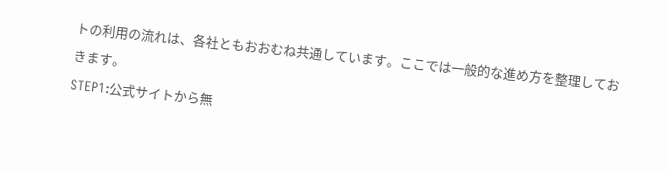トの利用の流れは、各社ともおおむね共通しています。ここでは一般的な進め方を整理しておきます。
STEP1:公式サイトから無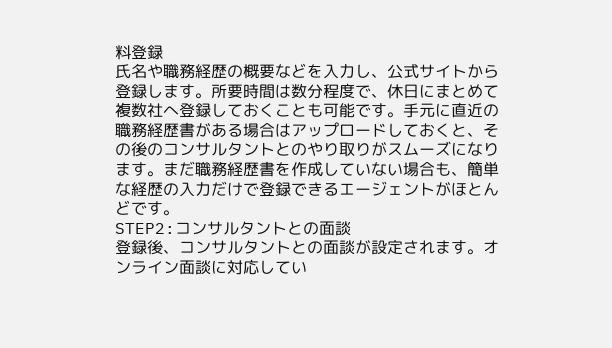料登録
氏名や職務経歴の概要などを入力し、公式サイトから登録します。所要時間は数分程度で、休日にまとめて複数社へ登録しておくことも可能です。手元に直近の職務経歴書がある場合はアップロードしておくと、その後のコンサルタントとのやり取りがスムーズになります。まだ職務経歴書を作成していない場合も、簡単な経歴の入力だけで登録できるエージェントがほとんどです。
STEP2:コンサルタントとの面談
登録後、コンサルタントとの面談が設定されます。オンライン面談に対応してい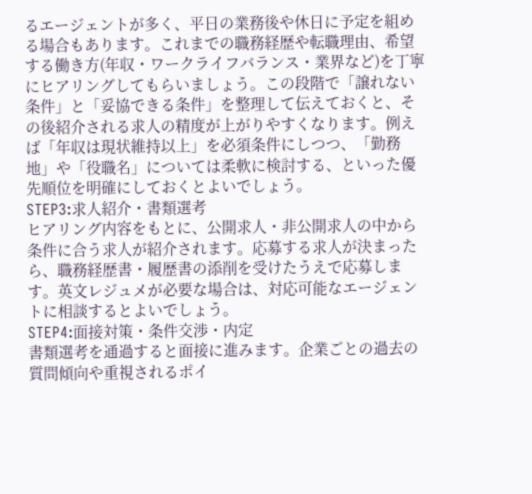るエージェントが多く、平日の業務後や休日に予定を組める場合もあります。これまでの職務経歴や転職理由、希望する働き方(年収・ワークライフバランス・業界など)を丁寧にヒアリングしてもらいましょう。この段階で「譲れない条件」と「妥協できる条件」を整理して伝えておくと、その後紹介される求人の精度が上がりやすくなります。例えば「年収は現状維持以上」を必須条件にしつつ、「勤務地」や「役職名」については柔軟に検討する、といった優先順位を明確にしておくとよいでしょう。
STEP3:求人紹介・書類選考
ヒアリング内容をもとに、公開求人・非公開求人の中から条件に合う求人が紹介されます。応募する求人が決まったら、職務経歴書・履歴書の添削を受けたうえで応募します。英文レジュメが必要な場合は、対応可能なエージェントに相談するとよいでしょう。
STEP4:面接対策・条件交渉・内定
書類選考を通過すると面接に進みます。企業ごとの過去の質問傾向や重視されるポイ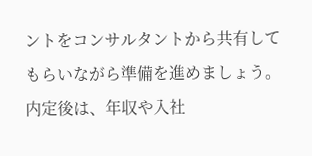ントをコンサルタントから共有してもらいながら準備を進めましょう。内定後は、年収や入社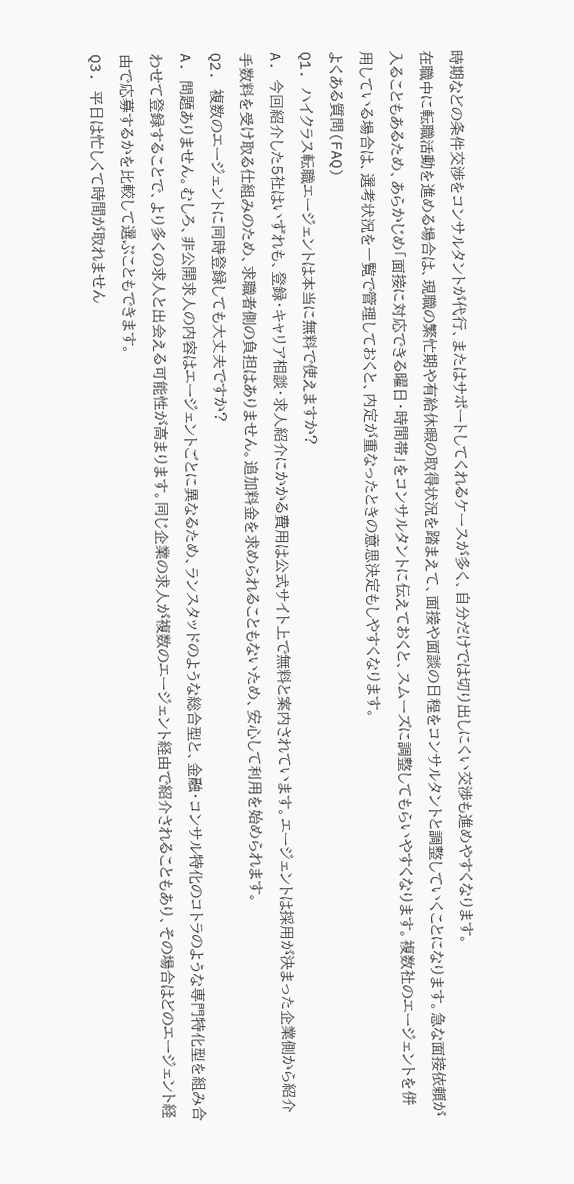時期などの条件交渉をコンサルタントが代行、またはサポートしてくれるケースが多く、自分だけでは切り出しにくい交渉も進めやすくなります。
在職中に転職活動を進める場合は、現職の繁忙期や有給休暇の取得状況を踏まえて、面接や面談の日程をコンサルタントと調整していくことになります。急な面接依頼が入ることもあるため、あらかじめ「面接に対応できる曜日・時間帯」をコンサルタントに伝えておくと、スムーズに調整してもらいやすくなります。複数社のエージェントを併用している場合は、選考状況を一覧で管理しておくと、内定が重なったときの意思決定もしやすくなります。
よくある質問(FAQ)
Q1. ハイクラス転職エージェントは本当に無料で使えますか?
A. 今回紹介した5社はいずれも、登録・キャリア相談・求人紹介にかかる費用は公式サイト上で無料と案内されています。エージェントは採用が決まった企業側から紹介手数料を受け取る仕組みのため、求職者側の負担はありません。追加料金を求められることもないため、安心して利用を始められます。
Q2. 複数のエージェントに同時登録しても大丈夫ですか?
A. 問題ありません。むしろ、非公開求人の内容はエージェントごとに異なるため、ランスタッドのような総合型と、金融・コンサル特化のコトラのような専門特化型を組み合わせて登録することで、より多くの求人と出会える可能性が高まります。同じ企業の求人が複数のエージェント経由で紹介されることもあり、その場合はどのエージェント経由で応募するかを比較して選ぶこともできます。
Q3. 平日は忙しくて時間が取れません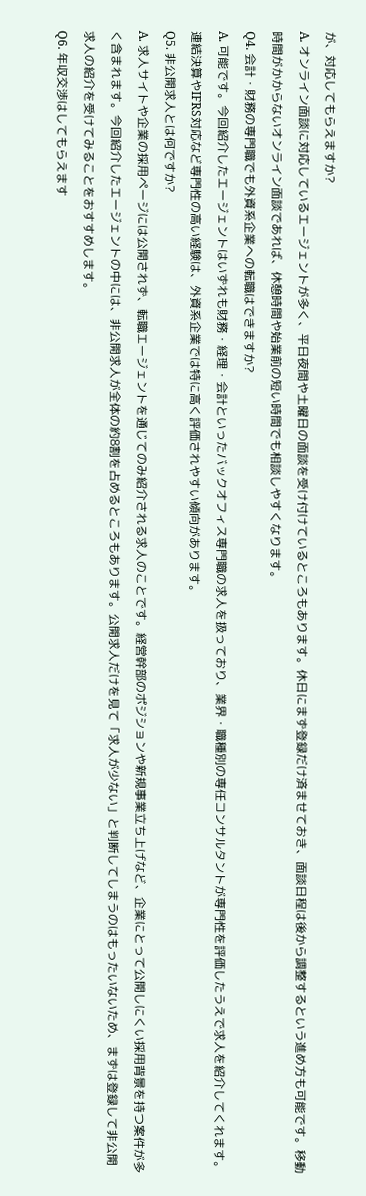が、対応してもらえますか?
A. オンライン面談に対応しているエージェントが多く、平日夜間や土曜日の面談を受け付けているところもあります。休日にまず登録だけ済ませておき、面談日程は後から調整するという進め方も可能です。移動時間がかからないオンライン面談であれば、休憩時間や始業前の短い時間でも相談しやすくなります。
Q4. 会計・財務の専門職でも外資系企業への転職はできますか?
A. 可能です。今回紹介したエージェントはいずれも財務・経理・会計といったバックオフィス専門職の求人を扱っており、業界・職種別の専任コンサルタントが専門性を評価したうえで求人を紹介してくれます。連結決算やIFRS対応など専門性の高い経験は、外資系企業では特に高く評価されやすい傾向があります。
Q5. 非公開求人とは何ですか?
A. 求人サイトや企業の採用ページには公開されず、転職エージェントを通じてのみ紹介される求人のことです。経営幹部のポジションや新規事業立ち上げなど、企業にとって公開しにくい採用背景を持つ案件が多く含まれます。今回紹介したエージェントの中には、非公開求人が全体の約8割を占めるところもあります。公開求人だけを見て「求人が少ない」と判断してしまうのはもったいないため、まずは登録して非公開求人の紹介を受けてみることをおすすめします。
Q6. 年収交渉はしてもらえます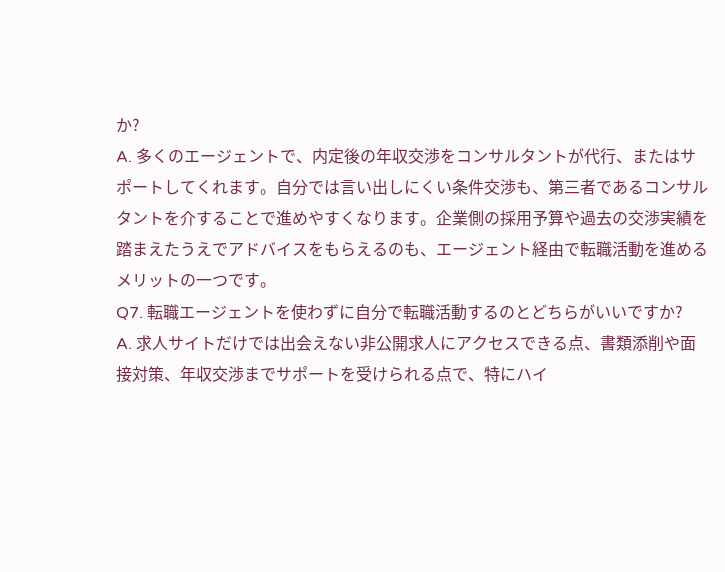か?
A. 多くのエージェントで、内定後の年収交渉をコンサルタントが代行、またはサポートしてくれます。自分では言い出しにくい条件交渉も、第三者であるコンサルタントを介することで進めやすくなります。企業側の採用予算や過去の交渉実績を踏まえたうえでアドバイスをもらえるのも、エージェント経由で転職活動を進めるメリットの一つです。
Q7. 転職エージェントを使わずに自分で転職活動するのとどちらがいいですか?
A. 求人サイトだけでは出会えない非公開求人にアクセスできる点、書類添削や面接対策、年収交渉までサポートを受けられる点で、特にハイ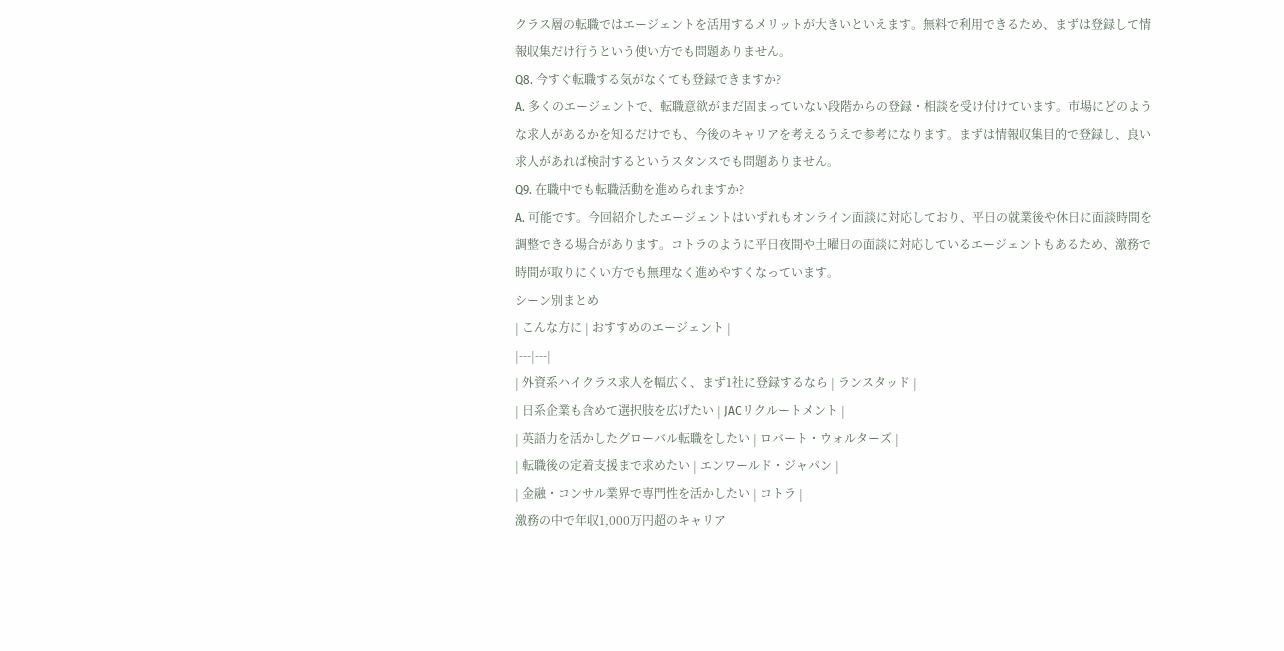クラス層の転職ではエージェントを活用するメリットが大きいといえます。無料で利用できるため、まずは登録して情報収集だけ行うという使い方でも問題ありません。
Q8. 今すぐ転職する気がなくても登録できますか?
A. 多くのエージェントで、転職意欲がまだ固まっていない段階からの登録・相談を受け付けています。市場にどのような求人があるかを知るだけでも、今後のキャリアを考えるうえで参考になります。まずは情報収集目的で登録し、良い求人があれば検討するというスタンスでも問題ありません。
Q9. 在職中でも転職活動を進められますか?
A. 可能です。今回紹介したエージェントはいずれもオンライン面談に対応しており、平日の就業後や休日に面談時間を調整できる場合があります。コトラのように平日夜間や土曜日の面談に対応しているエージェントもあるため、激務で時間が取りにくい方でも無理なく進めやすくなっています。
シーン別まとめ
| こんな方に | おすすめのエージェント |
|---|---|
| 外資系ハイクラス求人を幅広く、まず1社に登録するなら | ランスタッド |
| 日系企業も含めて選択肢を広げたい | JACリクルートメント |
| 英語力を活かしたグローバル転職をしたい | ロバート・ウォルターズ |
| 転職後の定着支援まで求めたい | エンワールド・ジャパン |
| 金融・コンサル業界で専門性を活かしたい | コトラ |
激務の中で年収1,000万円超のキャリア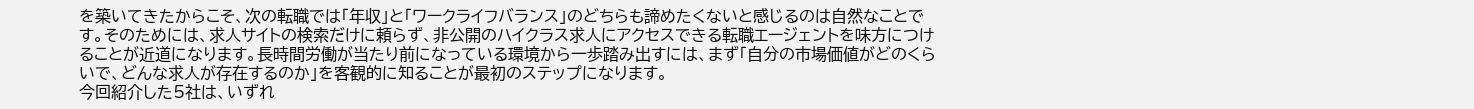を築いてきたからこそ、次の転職では「年収」と「ワークライフバランス」のどちらも諦めたくないと感じるのは自然なことです。そのためには、求人サイトの検索だけに頼らず、非公開のハイクラス求人にアクセスできる転職エージェントを味方につけることが近道になります。長時間労働が当たり前になっている環境から一歩踏み出すには、まず「自分の市場価値がどのくらいで、どんな求人が存在するのか」を客観的に知ることが最初のステップになります。
今回紹介した5社は、いずれ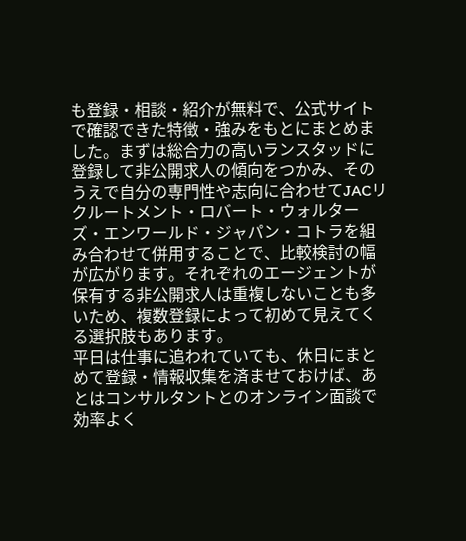も登録・相談・紹介が無料で、公式サイトで確認できた特徴・強みをもとにまとめました。まずは総合力の高いランスタッドに登録して非公開求人の傾向をつかみ、そのうえで自分の専門性や志向に合わせてJACリクルートメント・ロバート・ウォルターズ・エンワールド・ジャパン・コトラを組み合わせて併用することで、比較検討の幅が広がります。それぞれのエージェントが保有する非公開求人は重複しないことも多いため、複数登録によって初めて見えてくる選択肢もあります。
平日は仕事に追われていても、休日にまとめて登録・情報収集を済ませておけば、あとはコンサルタントとのオンライン面談で効率よく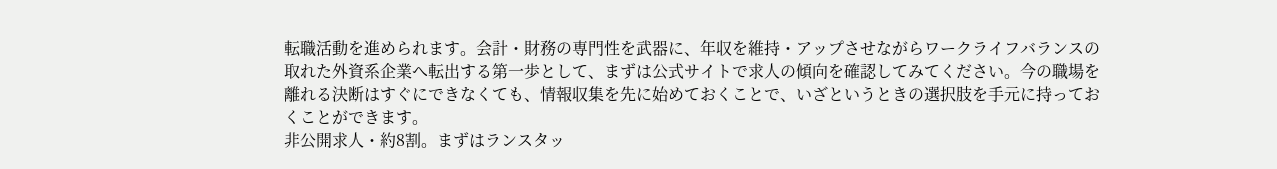転職活動を進められます。会計・財務の専門性を武器に、年収を維持・アップさせながらワークライフバランスの取れた外資系企業へ転出する第一歩として、まずは公式サイトで求人の傾向を確認してみてください。今の職場を離れる決断はすぐにできなくても、情報収集を先に始めておくことで、いざというときの選択肢を手元に持っておくことができます。
非公開求人・約8割。まずはランスタッ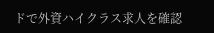ドで外資ハイクラス求人を確認